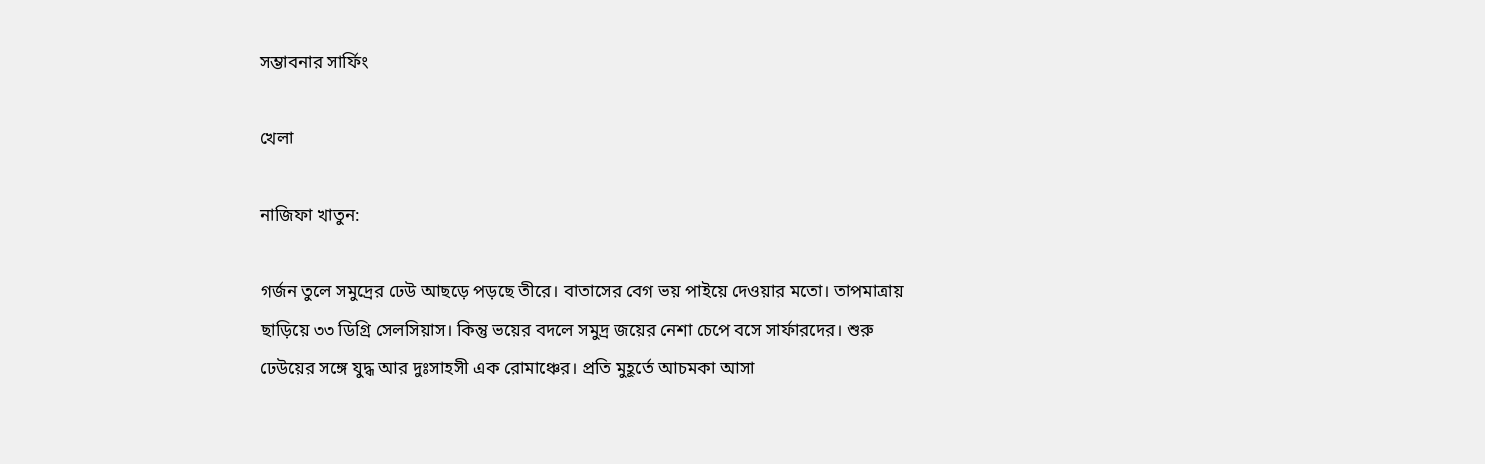সম্ভাবনার সার্ফিং

খেলা

নাজিফা খাতুন:

গর্জন তুলে সমুদ্রের ঢেউ আছড়ে পড়ছে তীরে। বাতাসের বেগ ভয় পাইয়ে দেওয়ার মতো। তাপমাত্রায় ছাড়িয়ে ৩৩ ডিগ্রি সেলসিয়াস। কিন্তু ভয়ের বদলে সমুদ্র জয়ের নেশা চেপে বসে সার্ফারদের। শুরু ঢেউয়ের সঙ্গে যুদ্ধ আর দুঃসাহসী এক রোমাঞ্চের। প্রতি মুহূর্তে আচমকা আসা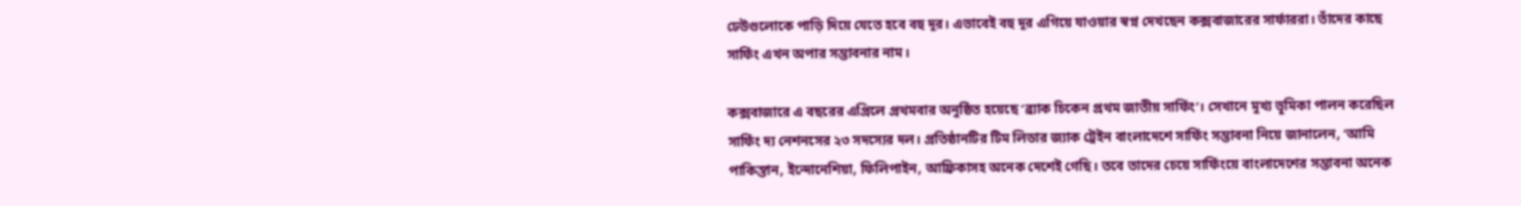ঢেউগুলোকে পাড়ি দিয়ে যেতে হবে বহু দূর। এভাবেই বহু দূর এগিয়ে যাওয়ার স্বপ্ন দেখছেন কক্সবাজারের সার্ফাররা। তাঁদের কাছে সার্ফিং এখন অপার সম্ভাবনার নাম।

কক্সবাজারে এ বছরের এপ্রিলে প্রথমবার অনুষ্ঠিত হয়েছে ‘ব্র্যাক চিকেন প্রথম জাতীয় সার্ফিং’। সেখানে মুখ্য ভূমিকা পালন করেছিল সার্ফিং দ্য নেশনসের ২৩ সদস্যের দল। প্রতিষ্ঠানটির টিম লিডার জ্যাক ট্রেইন বাংলাদেশে সার্ফিং সম্ভাবনা নিয়ে জানালেন, ‘আমি পাকিস্তান, ইন্দোনেশিয়া, ফিলিপাইন, আফ্রিকাসহ অনেক দেশেই গেছি। তবে তাদের চেয়ে সার্ফিংয়ে বাংলাদেশের সম্ভাবনা অনেক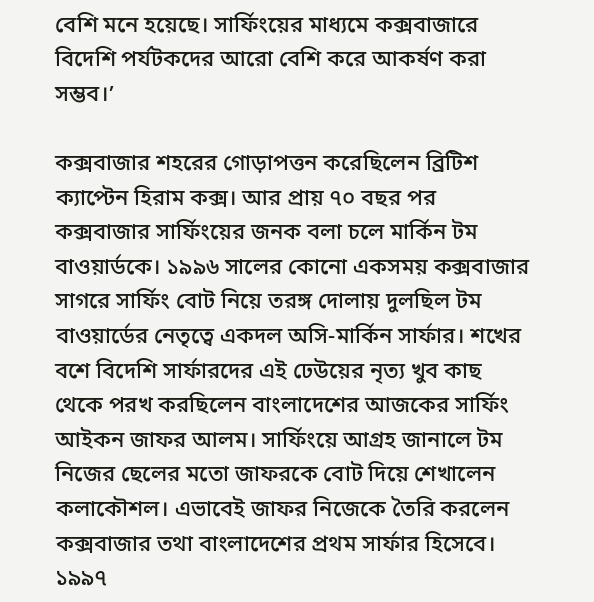বেশি মনে হয়েছে। সার্ফিংয়ের মাধ্যমে কক্সবাজারে বিদেশি পর্যটকদের আরো বেশি করে আকর্ষণ করা সম্ভব।’

কক্সবাজার শহরের গোড়াপত্তন করেছিলেন ব্রিটিশ ক্যাপ্টেন হিরাম কক্স। আর প্রায় ৭০ বছর পর কক্সবাজার সার্ফিংয়ের জনক বলা চলে মার্কিন টম বাওয়ার্ডকে। ১৯৯৬ সালের কোনো একসময় কক্সবাজার সাগরে সার্ফিং বোট নিয়ে তরঙ্গ দোলায় দুলছিল টম বাওয়ার্ডের নেতৃত্বে একদল অসি-মার্কিন সার্ফার। শখের বশে বিদেশি সার্ফারদের এই ঢেউয়ের নৃত্য খুব কাছ থেকে পরখ করছিলেন বাংলাদেশের আজকের সার্ফিং আইকন জাফর আলম। সার্ফিংয়ে আগ্রহ জানালে টম নিজের ছেলের মতো জাফরকে বোট দিয়ে শেখালেন কলাকৌশল। এভাবেই জাফর নিজেকে তৈরি করলেন কক্সবাজার তথা বাংলাদেশের প্রথম সার্ফার হিসেবে। ১৯৯৭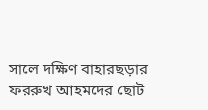সালে দক্ষিণ বাহারছড়ার ফররুখ আহমদের ছোট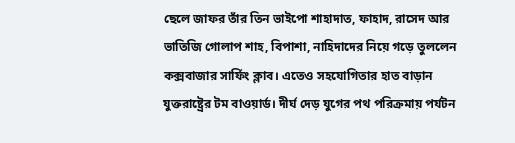ছেলে জাফর তাঁর তিন ভাইপো শাহাদাত, ফাহাদ, রাসেদ আর ভাতিজি গোলাপ শাহ, বিপাশা, নাহিদাদের নিয়ে গড়ে তুললেন কক্সবাজার সার্ফিং ক্লাব। এতেও সহযোগিতার হাত বাড়ান যুক্তরাষ্ট্রের টম বাওয়ার্ড। দীর্ঘ দেড় যুগের পথ পরিক্রমায় পর্যটন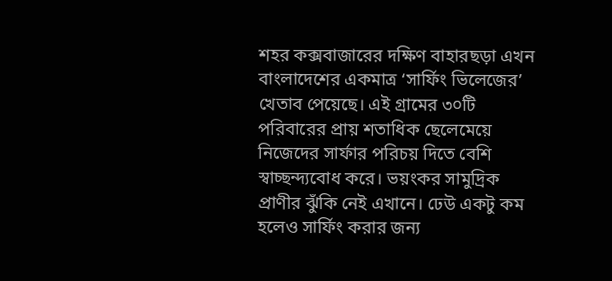শহর কক্সবাজারের দক্ষিণ বাহারছড়া এখন বাংলাদেশের একমাত্র ‘সার্ফিং ভিলেজের’ খেতাব পেয়েছে। এই গ্রামের ৩০টি পরিবারের প্রায় শতাধিক ছেলেমেয়ে নিজেদের সার্ফার পরিচয় দিতে বেশি স্বাচ্ছন্দ্যবোধ করে। ভয়ংকর সামুদ্রিক প্রাণীর ঝুঁকি নেই এখানে। ঢেউ একটু কম হলেও সার্ফিং করার জন্য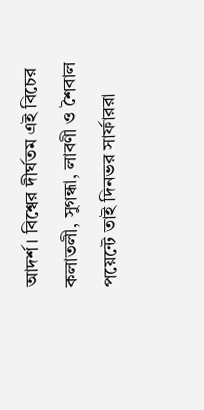আদর্শ। বিশ্বের দীর্ঘতম এই বিচের কলাতলী, সুগন্ধা, লাবণী ও শৈবাল পয়েন্টে তাই দিনভর সার্ফাররা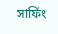সার্ফিং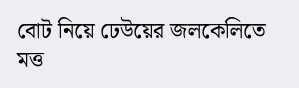বোট নিয়ে ঢেউয়ের জলকেলিতে মত্ত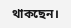থাকছেন।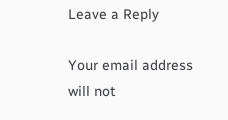Leave a Reply

Your email address will not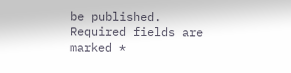be published. Required fields are marked *